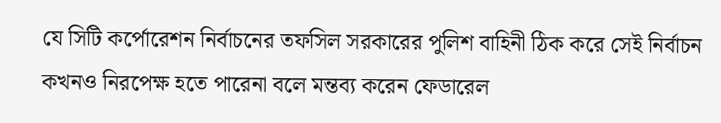যে সিটি কর্পোরেশন নির্বাচনের তফসিল সরকারের পুলিশ বাহিনী ঠিক করে সেই নির্বাচন কখনও নিরপেক্ষ হতে পারেনা বলে মন্তব্য করেন ফেডারেল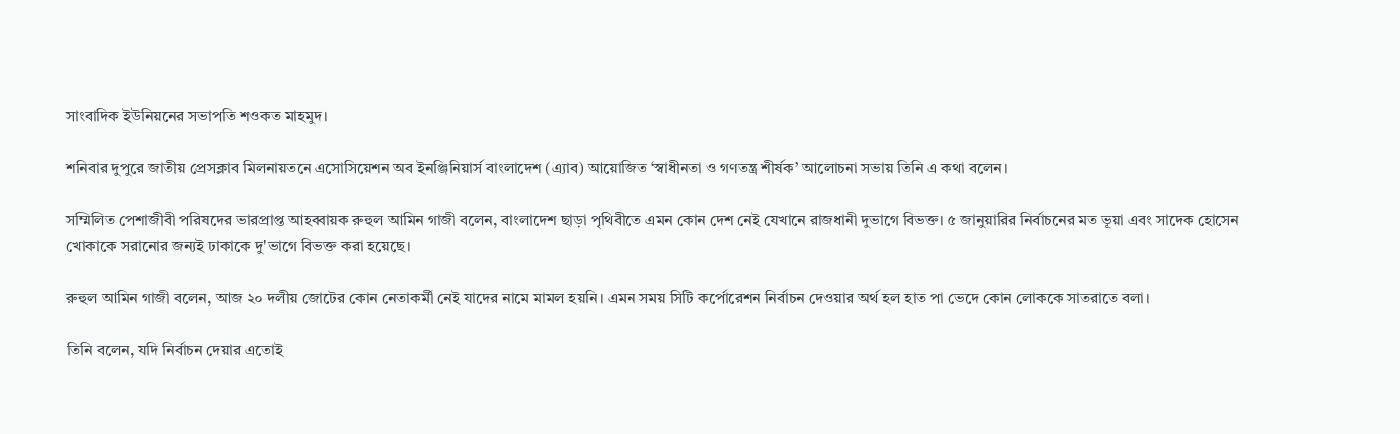সাংবাদিক ইউনিয়নের সভাপতি শওকত মাহমুদ।

শনিবার দুপুরে জাতীয় প্রেসক্লাব মিলনায়তনে এসোসিয়েশন অব ইনঞ্জিনিয়ার্স বাংলাদেশ (এ্যাব) আয়োজিত ‘স্বাধীনতা ও গণতন্ত্র শীর্ষক’ আলোচনা সভায় তিনি এ কথা বলেন।

সম্মিলিত পেশাজীবী পরিষদের ভারপ্রাপ্ত আহব্বায়ক রুহুল আমিন গাজী বলেন, বাংলাদেশ ছাড়া পৃথিবীতে এমন কোন দেশ নেই যেখানে রাজধানী দুভাগে বিভক্ত। ৫ জানুয়ারির নির্বাচনের মত ভূয়া এবং সাদেক হোসেন খোকাকে সরানোর জন্যই ঢাকাকে দু'ভাগে বিভক্ত করা হয়েছে।

রুহুল আমিন গাজী বলেন, আজ ২০ দলীয় জোটের কোন নেতাকর্মী নেই যাদের নামে মামল হয়নি। এমন সময় সিটি কর্পোরেশন নির্বাচন দেওয়ার অর্থ হল হাত পা ভেদে কোন লোককে সাতরাতে বলা।

তিনি বলেন, যদি নির্বাচন দেয়ার এতোই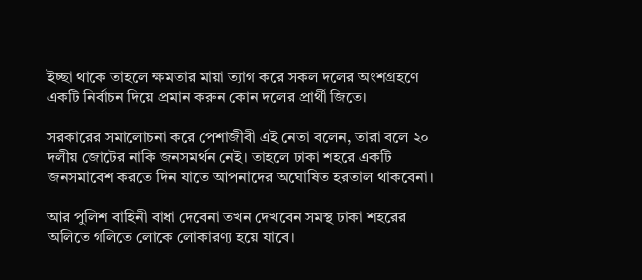ইচ্ছা থাকে তাহলে ক্ষমতার মায়া ত্যাগ করে সকল দলের অংশগ্রহণে একটি নির্বাচন দিয়ে প্রমান করুন কোন দলের প্রার্থী জিতে।

সরকারের সমালোচনা করে পেশাজীবী এই নেতা বলেন, তারা বলে ২০ দলীয় জোটের নাকি জনসমর্থন নেই। তাহলে ঢাকা শহরে একটি জনসমাবেশ করতে দিন যাতে আপনাদের অঘোষিত হরতাল থাকবেনা।

আর পুলিশ বাহিনী বাধা দেবেনা তখন দেখবেন সমস্থ ঢাকা শহরের অলিতে গলিতে লোকে লোকারণ্য হয়ে যাবে।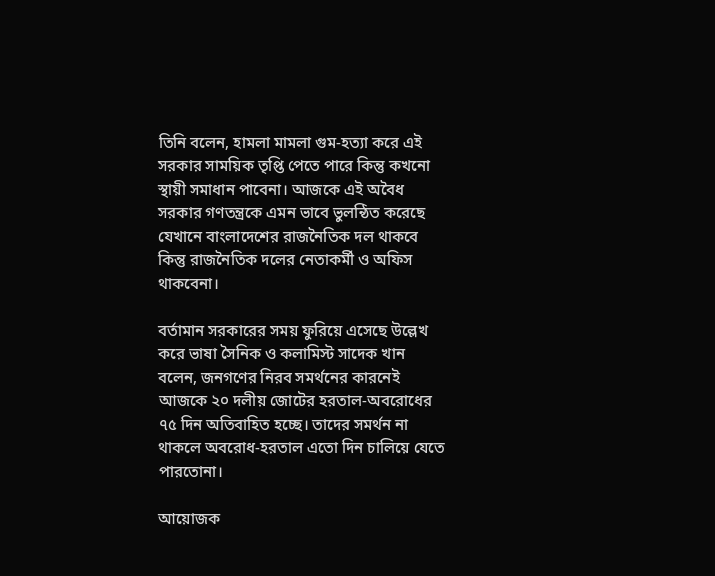তিনি বলেন, হামলা মামলা গুম-হত্যা করে এই সরকার সাময়িক তৃপ্তি পেতে পারে কিন্তু কখনো স্থায়ী সমাধান পাবেনা। আজকে এই অবৈধ সরকার গণতন্ত্রকে এমন ভাবে ভুলন্ঠিত করেছে যেখানে বাংলাদেশের রাজনৈতিক দল থাকবে কিন্তু রাজনৈতিক দলের নেতাকর্মী ও অফিস থাকবেনা।

বর্তামান সরকারের সময় ফুরিয়ে এসেছে উল্লেখ করে ভাষা সৈনিক ও কলামিস্ট সাদেক খান বলেন, জনগণের নিরব সমর্থনের কারনেই আজকে ২০ দলীয় জোটের হরতাল-অবরোধের ৭৫ দিন অতিবাহিত হচ্ছে। তাদের সমর্থন না থাকলে অবরোধ-হরতাল এতো দিন চালিয়ে যেতে পারতোনা।

আয়োজক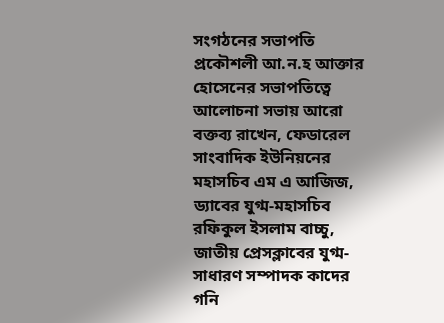সংগঠনের সভাপতি প্রকৌশলী আ.ন.হ আক্তার হোসেনের সভাপতিত্বে আলোচনা সভায় আরো বক্তব্য রাখেন, ফেডারেল সাংবাদিক ইউনিয়নের মহাসচিব এম এ আজিজ, ড্যাবের যুগ্ম-মহাসচিব রফিকুল ইসলাম বাচ্চু, জাতীয় প্রেসক্লাবের যুগ্ম-সাধারণ সম্পাদক কাদের গনি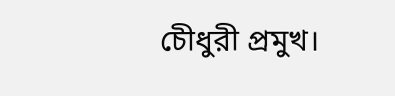চেীধুরী প্রমুখ।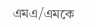এমএ/এমকে